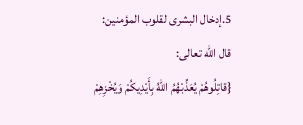5.إدخال البشرى لقلوب المؤمنين:
قال الله تعالى:
{قاتِلُوهُمْ يُعَذِّبْهُمُ اللّهُ بِأَيْدِيكُمْ وَيُخْزِهِمْ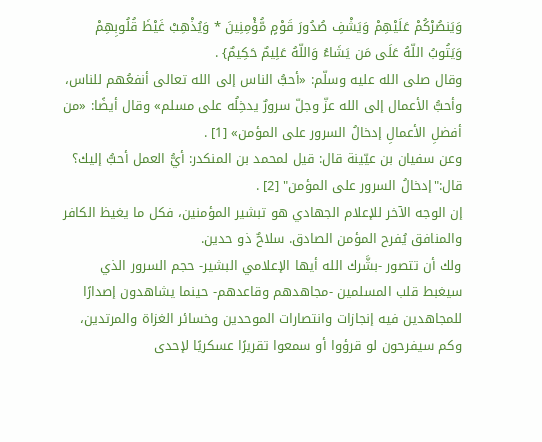وَيَنصُرْكُمْ عَلَيْهِمْ وَيَشْفِ صُدُورَ قَوْمٍ مُّؤْمِنِينَ * وَيُذْهِبْ غَيْظَ قُلُوبِهِمْ وَيَتُوبُ اللّهُ عَلَى مَن يَشَاءُ وَاللّهُ عَلِيمٌ حَكِيمٌ} .
وقال صلى الله عليه وسلّم: «أحبُّ الناس إلى الله تعالى أنفعُهم للناس، وأحبُّ الأعمال إلى الله عزّ وجلّ سرورٌ يدخِلُه على مسلم» وقال أيضًا: «من أفضلِ الأعمالِ إدخالُ السرور على المؤمن» [1] .
وعن سفيان بن عيّينة قال: قيل لمحمد بن المنكدر: أيُّ العمل أحبُّ إليك؟ قال:"إدخالُ السرور على المؤمن" [2] .
إن الوجه الآخر للإعلام الجهادي هو تبشير المؤمنين، فكل ما يغيظ الكافر والمنافق يُفرح المؤمن الصادق. سلاحٌ ذو حدين.
ولك أن تتصور -بشَّرك الله أيها الإعلامي البشير- حجم السرور الذي سيغبط قلب المسلمين -مجاهدهم وقاعدهم- حينما يشاهدون إصدارًا للمجاهدين فيه إنجازات وانتصارات الموحدين وخسائر الغزاة والمرتدين، وكم سيفرحون لو قرؤوا أو سمعوا تقريرًا عسكريًا لإحدى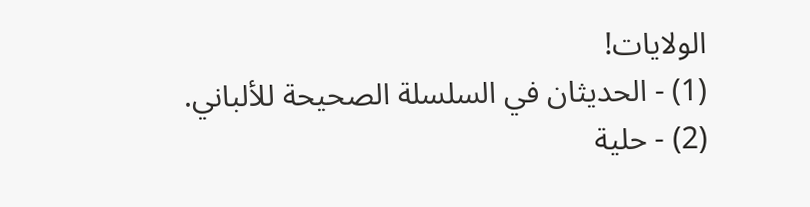الولايات!
(1) - الحديثان في السلسلة الصحيحة للألباني.
(2) - حلية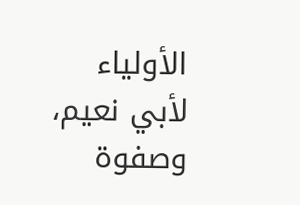الأولياء لأبي نعيم، وصفوة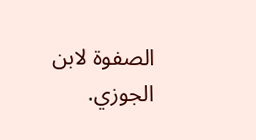الصفوة لابن الجوزي.